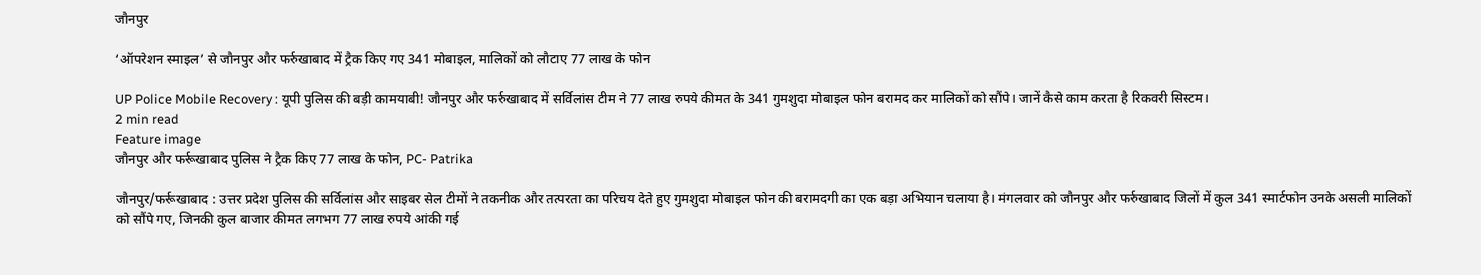जौनपुर

‘ऑपरेशन स्माइल’ से जौनपुर और फर्रुखाबाद में ट्रैक किए गए 341 मोबाइल, मालिकों को लौटाए 77 लाख के फोन

UP Police Mobile Recovery : यूपी पुलिस की बड़ी कामयाबी! जौनपुर और फर्रुखाबाद में सर्विलांस टीम ने 77 लाख रुपये कीमत के 341 गुमशुदा मोबाइल फोन बरामद कर मालिकों को सौंपे। जानें कैसे काम करता है रिकवरी सिस्टम।
2 min read
Feature image
जौनपुर और फर्रूखाबाद पुलिस ने ट्रैक किए 77 लाख के फोन, PC- Patrika

जौनपुर/फर्रूखाबाद : उत्तर प्रदेश पुलिस की सर्विलांस और साइबर सेल टीमों ने तकनीक और तत्परता का परिचय देते हुए गुमशुदा मोबाइल फोन की बरामदगी का एक बड़ा अभियान चलाया है। मंगलवार को जौनपुर और फर्रुखाबाद जिलों में कुल 341 स्मार्टफोन उनके असली मालिकों को सौंपे गए, जिनकी कुल बाजार कीमत लगभग 77 लाख रुपये आंकी गई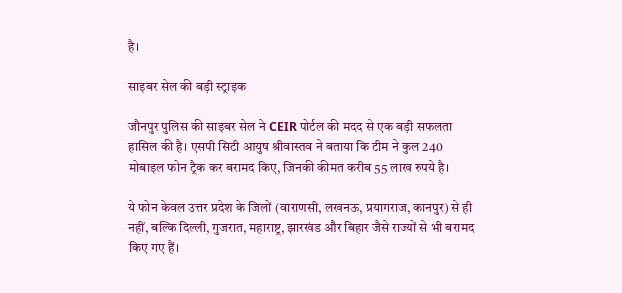है।

साइबर सेल की बड़ी स्ट्राइक

जौनपुर पुलिस की साइबर सेल ने CEIR पोर्टल की मदद से एक बड़ी सफलता हासिल की है। एसपी सिटी आयुष श्रीवास्तव ने बताया कि टीम ने कुल 240 मोबाइल फोन ट्रैक कर बरामद किए, जिनकी कीमत करीब 55 लाख रुपये है।

ये फोन केवल उत्तर प्रदेश के जिलों (वाराणसी, लखनऊ, प्रयागराज, कानपुर) से ही नहीं, बल्कि दिल्ली, गुजरात, महाराष्ट्र, झारखंड और बिहार जैसे राज्यों से भी बरामद किए गए हैं।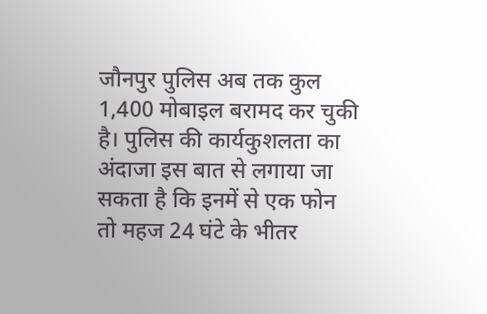जौनपुर पुलिस अब तक कुल 1,400 मोबाइल बरामद कर चुकी है। पुलिस की कार्यकुशलता का अंदाजा इस बात से लगाया जा सकता है कि इनमें से एक फोन तो महज 24 घंटे के भीतर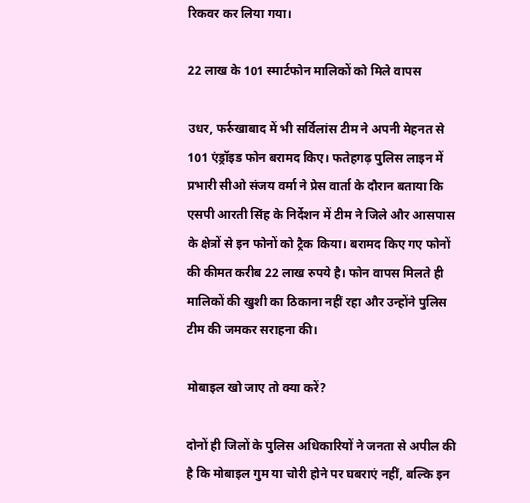रिकवर कर लिया गया।

22 लाख के 101 स्मार्टफोन मालिकों को मिले वापस

उधर, फर्रुखाबाद में भी सर्विलांस टीम ने अपनी मेहनत से 101 एंड्रॉइड फोन बरामद किए। फतेहगढ़ पुलिस लाइन में प्रभारी सीओ संजय वर्मा ने प्रेस वार्ता के दौरान बताया कि एसपी आरती सिंह के निर्देशन में टीम ने जिले और आसपास के क्षेत्रों से इन फोनों को ट्रैक किया। बरामद किए गए फोनों की कीमत करीब 22 लाख रुपये है। फोन वापस मिलते ही मालिकों की खुशी का ठिकाना नहीं रहा और उन्होंने पुलिस टीम की जमकर सराहना की।

मोबाइल खो जाए तो क्या करें?

दोनों ही जिलों के पुलिस अधिकारियों ने जनता से अपील की है कि मोबाइल गुम या चोरी होने पर घबराएं नहीं, बल्कि इन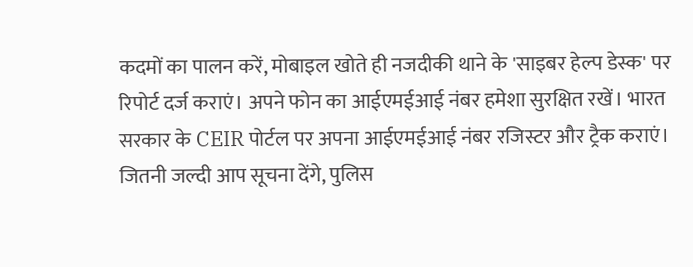कदमों का पालन करें, मोबाइल खोते ही नजदीकी थाने के 'साइबर हेल्प डेस्क' पर रिपोर्ट दर्ज कराएं। अपने फोन का आईएमईआई नंबर हमेशा सुरक्षित रखें। भारत सरकार के CEIR पोर्टल पर अपना आईएमईआई नंबर रजिस्टर और ट्रैक कराएं। जितनी जल्दी आप सूचना देंगे, पुलिस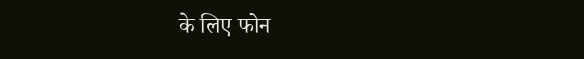के लिए फोन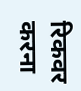रिकवर करना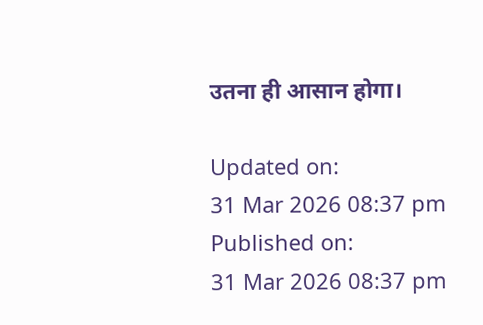उतना ही आसान होगा।

Updated on:
31 Mar 2026 08:37 pm
Published on:
31 Mar 2026 08:37 pm